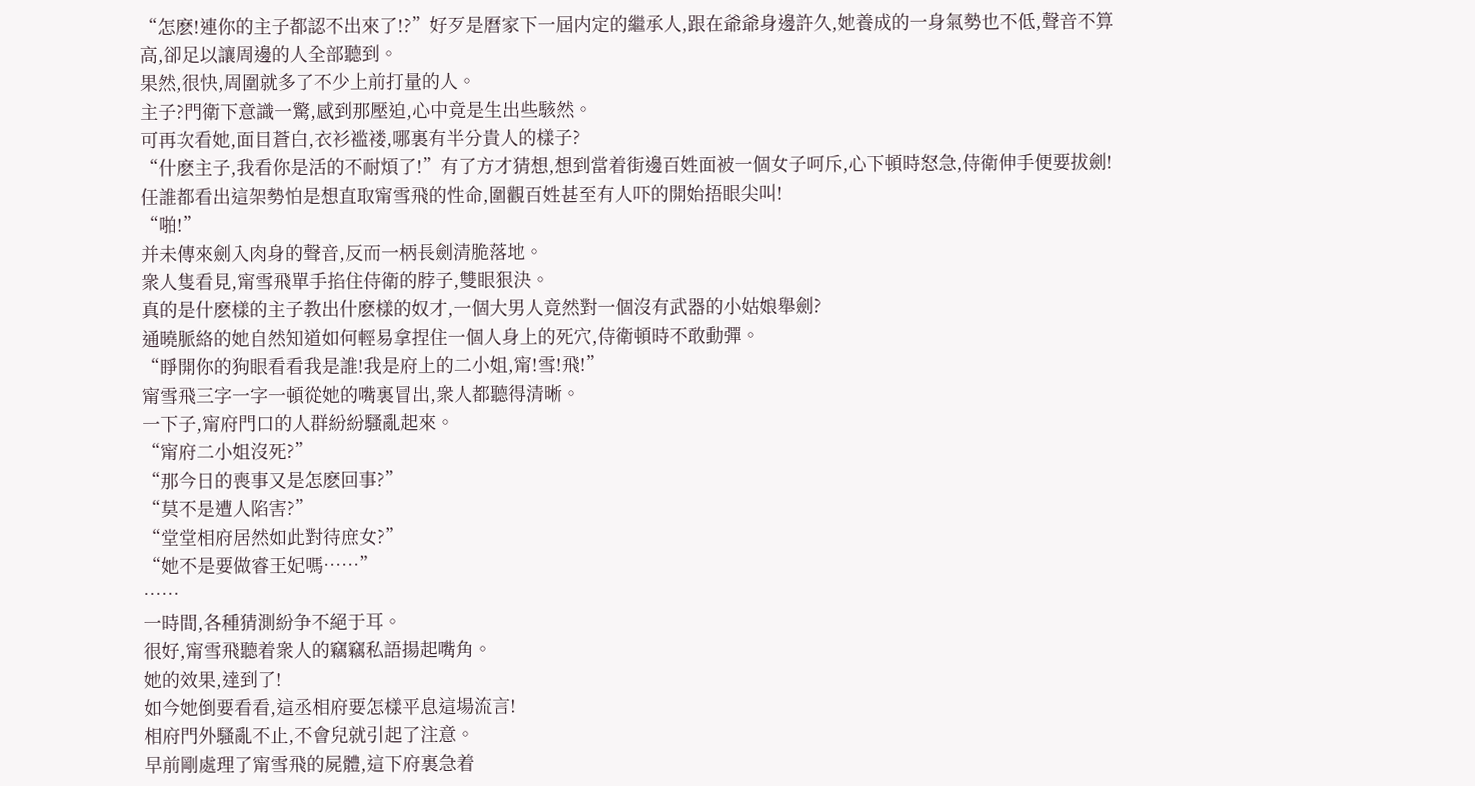“怎麽!連你的主子都認不出來了!?”好歹是曆家下一屆内定的繼承人,跟在爺爺身邊許久,她養成的一身氣勢也不低,聲音不算高,卻足以讓周邊的人全部聽到。
果然,很快,周圍就多了不少上前打量的人。
主子?門衛下意識一驚,感到那壓迫,心中竟是生出些駭然。
可再次看她,面目蒼白,衣衫褴褛,哪裏有半分貴人的樣子?
“什麽主子,我看你是活的不耐煩了!”有了方才猜想,想到當着街邊百姓面被一個女子呵斥,心下頓時怒急,侍衛伸手便要拔劍!
任誰都看出這架勢怕是想直取甯雪飛的性命,圍觀百姓甚至有人吓的開始捂眼尖叫!
“啪!”
并未傳來劍入肉身的聲音,反而一柄長劍清脆落地。
衆人隻看見,甯雪飛單手掐住侍衛的脖子,雙眼狠決。
真的是什麽樣的主子教出什麽樣的奴才,一個大男人竟然對一個沒有武器的小姑娘舉劍?
通曉脈絡的她自然知道如何輕易拿捏住一個人身上的死穴,侍衛頓時不敢動彈。
“睜開你的狗眼看看我是誰!我是府上的二小姐,甯!雪!飛!”
甯雪飛三字一字一頓從她的嘴裏冒出,衆人都聽得清晰。
一下子,甯府門口的人群紛紛騷亂起來。
“甯府二小姐沒死?”
“那今日的喪事又是怎麽回事?”
“莫不是遭人陷害?”
“堂堂相府居然如此對待庶女?”
“她不是要做睿王妃嗎……”
……
一時間,各種猜測紛争不絕于耳。
很好,甯雪飛聽着衆人的竊竊私語揚起嘴角。
她的效果,達到了!
如今她倒要看看,這丞相府要怎樣平息這場流言!
相府門外騷亂不止,不會兒就引起了注意。
早前剛處理了甯雪飛的屍體,這下府裏急着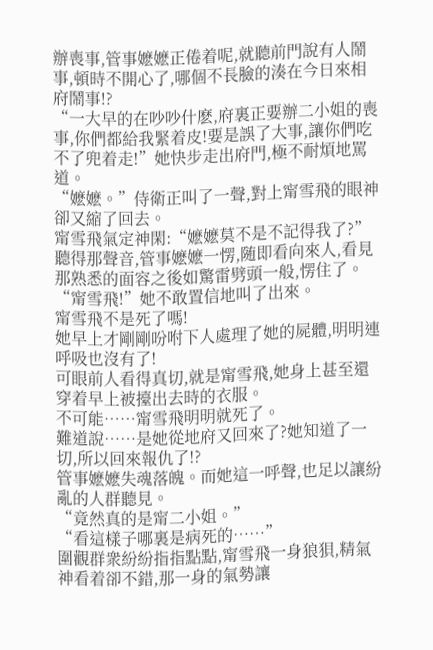辦喪事,管事嬷嬷正倦着呢,就聽前門說有人鬧事,頓時不開心了,哪個不長臉的湊在今日來相府鬧事!?
“一大早的在吵吵什麽,府裏正要辦二小姐的喪事,你們都給我緊着皮!要是誤了大事,讓你們吃不了兜着走!”她快步走出府門,極不耐煩地罵道。
“嬷嬷。”侍衛正叫了一聲,對上甯雪飛的眼神卻又縮了回去。
甯雪飛氣定神閑:“嬷嬷莫不是不記得我了?”
聽得那聲音,管事嬷嬷一愣,随即看向來人,看見那熟悉的面容之後如驚雷劈頭一般,愣住了。
“甯雪飛!”她不敢置信地叫了出來。
甯雪飛不是死了嗎!
她早上才剛剛吩咐下人處理了她的屍體,明明連呼吸也沒有了!
可眼前人看得真切,就是甯雪飛,她身上甚至還穿着早上被擡出去時的衣服。
不可能……甯雪飛明明就死了。
難道說……是她從地府又回來了?她知道了一切,所以回來報仇了!?
管事嬷嬷失魂落魄。而她這一呼聲,也足以讓紛亂的人群聽見。
“竟然真的是甯二小姐。”
“看這樣子哪裏是病死的……”
圍觀群衆紛紛指指點點,甯雪飛一身狼狽,精氣神看着卻不錯,那一身的氣勢讓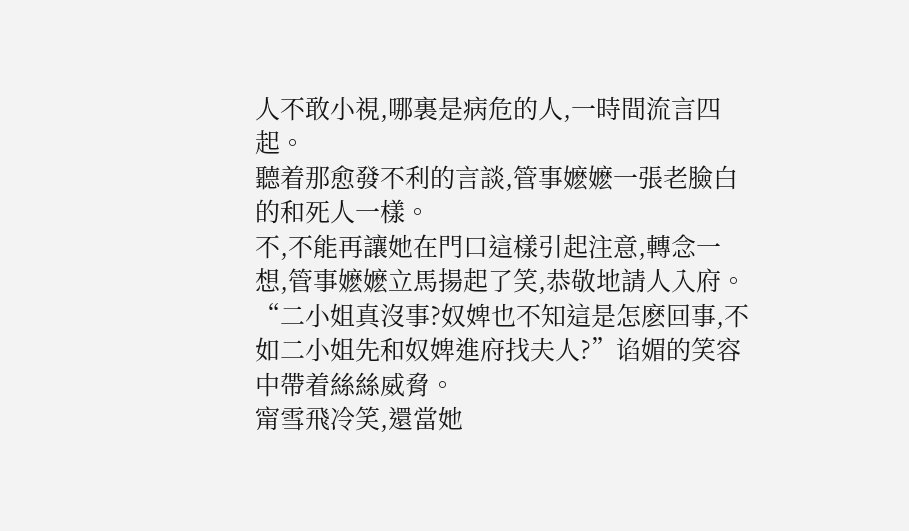人不敢小視,哪裏是病危的人,一時間流言四起。
聽着那愈發不利的言談,管事嬷嬷一張老臉白的和死人一樣。
不,不能再讓她在門口這樣引起注意,轉念一想,管事嬷嬷立馬揚起了笑,恭敬地請人入府。
“二小姐真沒事?奴婢也不知這是怎麽回事,不如二小姐先和奴婢進府找夫人?”谄媚的笑容中帶着絲絲威脅。
甯雪飛冷笑,還當她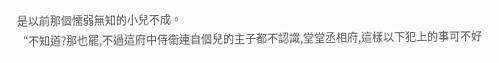是以前那個懦弱無知的小兒不成。
“不知道?那也罷,不過這府中侍衛連自個兒的主子都不認識,堂堂丞相府,這樣以下犯上的事可不好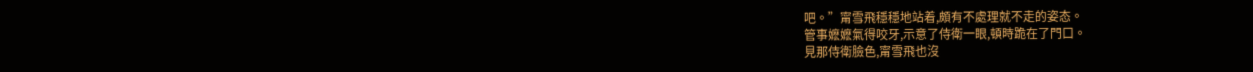吧。”甯雪飛穩穩地站着,頗有不處理就不走的姿态。
管事嬷嬷氣得咬牙,示意了侍衛一眼,頓時跪在了門口。
見那侍衛臉色,甯雪飛也沒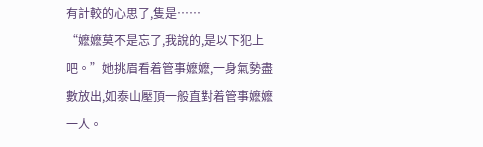有計較的心思了,隻是……
“嬷嬷莫不是忘了,我說的,是以下犯上吧。”她挑眉看着管事嬷嬷,一身氣勢盡數放出,如泰山壓頂一般直對着管事嬷嬷一人。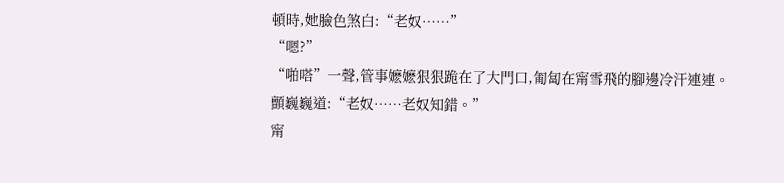頓時,她臉色煞白:“老奴……”
“嗯?”
“啪嗒”一聲,管事嬷嬷狠狠跪在了大門口,匍匐在甯雪飛的腳邊冷汗連連。
顫巍巍道:“老奴……老奴知錯。”
甯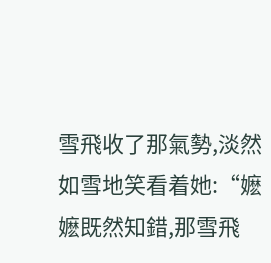雪飛收了那氣勢,淡然如雪地笑看着她:“嬷嬷既然知錯,那雪飛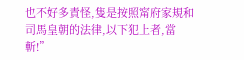也不好多責怪,隻是按照甯府家規和司馬皇朝的法律,以下犯上者,當斬!”